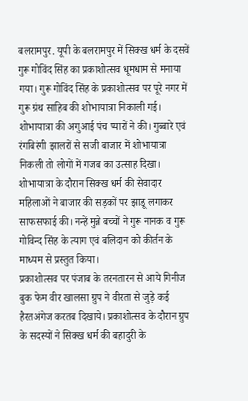बलरामपुर. यूपी के बलरामपुर में सिक्ख धर्म के दसवें गुरू गोविंद सिंह का प्रकाशोत्सव धूमधाम से मनाया गया। गुरू गोविंद सिंह के प्रकाशोत्सव पर पूरे नगर में गुरू ग्रंथ साहिब की शोभायात्रा निकाली गई। शोभायात्रा की अगुआई पंच प्यारों ने की। गुब्बारे एवं रंगबिरंगी झालरों से सजी बाजार में शोभायात्रा निकली तो लोगों में गजब का उत्साह दिखा। शोभायात्रा के दौरान सिक्ख धर्म की सेवादार महिलाओं ने बाजार की सड़कों पर झाडू लगाकर साफसफाई की। नन्हें मुन्ने बच्चों ने गुरू नानक व गुरू गोविन्द सिंह के त्याग एवं बलिदान को कीर्तन के माध्यम से प्रस्तुत किया।
प्रकाशोत्सव पर पंजाब के तरनतारन से आये गिनीज बुक फेम वीर खालसा ग्रुप ने वीरता से जुड़े कई हैरतअंगेज करतब दिखाये। प्रकाशोत्सव के दौरान ग्रुप के सदस्यों ने सिक्ख धर्म की बहादुरी के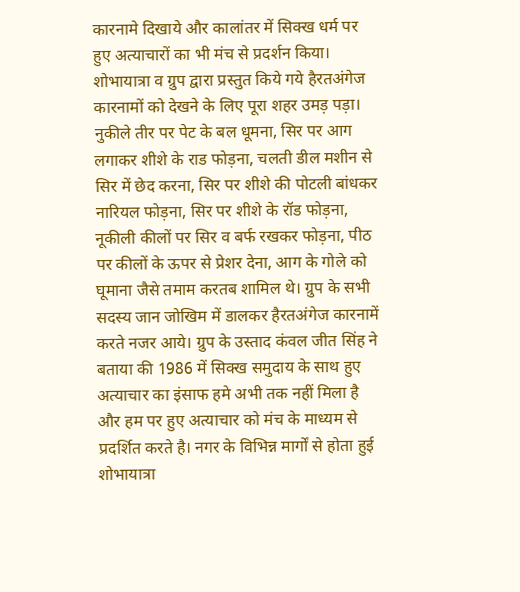कारनामे दिखाये और कालांतर में सिक्ख धर्म पर हुए अत्याचारों का भी मंच से प्रदर्शन किया। शोभायात्रा व ग्रुप द्वारा प्रस्तुत किये गये हैरतअंगेज कारनामों को देखने के लिए पूरा शहर उमड़ पड़ा। नुकीले तीर पर पेट के बल धूमना, सिर पर आग लगाकर शीशे के राड फोड़ना, चलती डील मशीन से सिर में छेद करना, सिर पर शीशे की पोटली बांधकर नारियल फोड़ना, सिर पर शीशे के रॉड फोड़ना, नूकीली कीलों पर सिर व बर्फ रखकर फोड़ना, पीठ पर कीलों के ऊपर से प्रेशर देना, आग के गोले को घूमाना जैसे तमाम करतब शामिल थे। ग्रुप के सभी सदस्य जान जोखिम में डालकर हैरतअंगेज कारनामें करते नजर आये। ग्रुप के उस्ताद कंवल जीत सिंह ने बताया की 1986 में सिक्ख समुदाय के साथ हुए अत्याचार का इंसाफ हमे अभी तक नहीं मिला है और हम पर हुए अत्याचार को मंच के माध्यम से प्रदर्शित करते है। नगर के विभिन्न मार्गों से होता हुई शोभायात्रा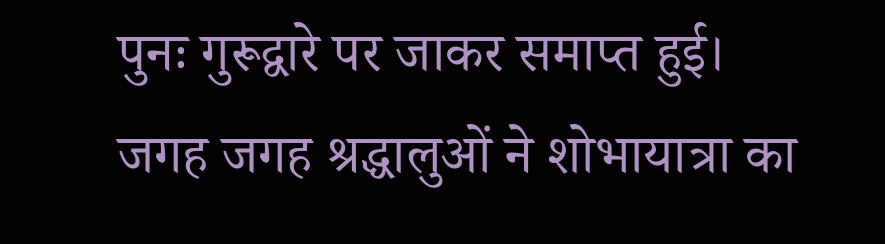पुनः गुरूद्वारे पर जाकर समाप्त हुई। जगह जगह श्रद्धालुओं ने शोभायात्रा का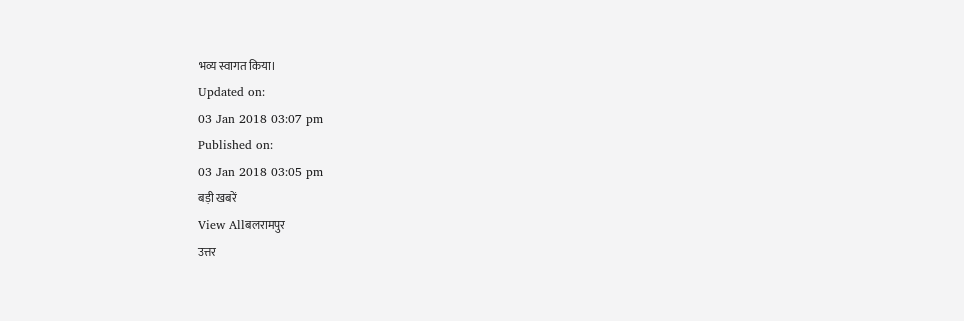भव्य स्वागत किया।
Updated on:
03 Jan 2018 03:07 pm
Published on:
03 Jan 2018 03:05 pm
बड़ी खबरें
View Allबलरामपुर
उत्तर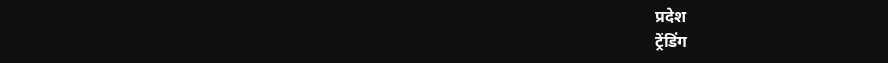प्रदेश
ट्रेंडिंग